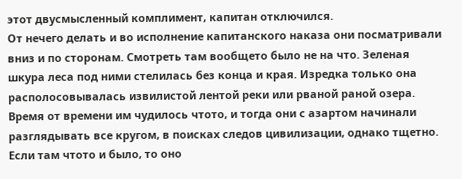этот двусмысленный комплимент, капитан отключился.
От нечего делать и во исполнение капитанского наказа они посматривали вниз и по сторонам. Смотреть там вообщето было не на что. Зеленая шкура леса под ними стелилась без конца и края. Изредка только она располосовывалась извилистой лентой реки или рваной раной озера. Время от времени им чудилось чтото, и тогда они с азартом начинали разглядывать все кругом, в поисках следов цивилизации, однако тщетно. Если там чтото и было, то оно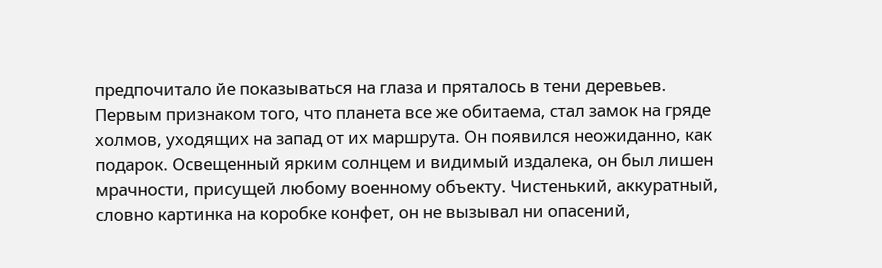предпочитало йе показываться на глаза и пряталось в тени деревьев.
Первым признаком того, что планета все же обитаема, стал замок на гряде холмов, уходящих на запад от их маршрута. Он появился неожиданно, как подарок. Освещенный ярким солнцем и видимый издалека, он был лишен мрачности, присущей любому военному объекту. Чистенький, аккуратный, словно картинка на коробке конфет, он не вызывал ни опасений,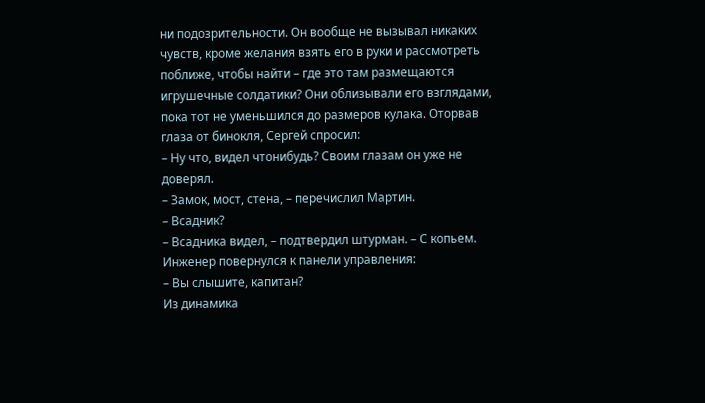ни подозрительности. Он вообще не вызывал никаких чувств, кроме желания взять его в руки и рассмотреть поближе, чтобы найти – где это там размещаются игрушечные солдатики? Они облизывали его взглядами, пока тот не уменьшился до размеров кулака. Оторвав глаза от бинокля, Сергей спросил:
– Ну что, видел чтонибудь? Своим глазам он уже не доверял.
– Замок, мост, стена, – перечислил Мартин.
– Всадник?
– Всадника видел, – подтвердил штурман. – С копьем.
Инженер повернулся к панели управления:
– Вы слышите, капитан?
Из динамика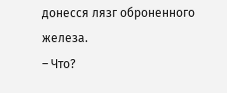донесся лязг оброненного железа.
– Что?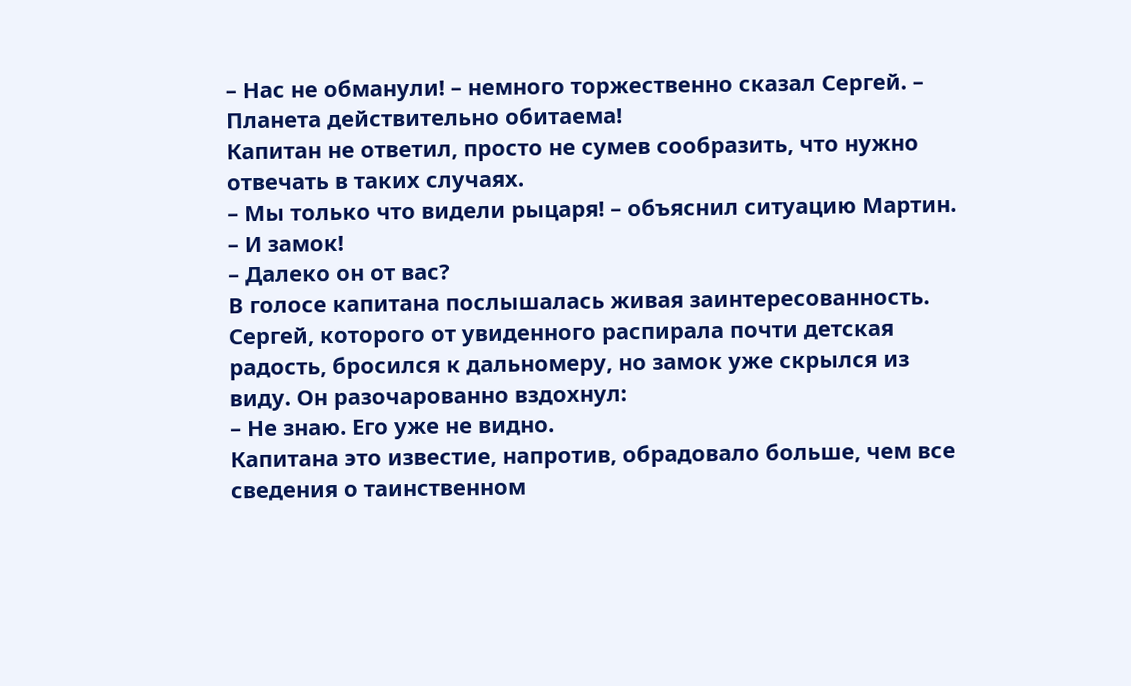– Нас не обманули! – немного торжественно сказал Сергей. – Планета действительно обитаема!
Капитан не ответил, просто не сумев сообразить, что нужно отвечать в таких случаях.
– Мы только что видели рыцаря! – объяснил ситуацию Мартин. – И замок!
– Далеко он от вас?
В голосе капитана послышалась живая заинтересованность.
Сергей, которого от увиденного распирала почти детская радость, бросился к дальномеру, но замок уже скрылся из виду. Он разочарованно вздохнул:
– Не знаю. Его уже не видно.
Капитана это известие, напротив, обрадовало больше, чем все сведения о таинственном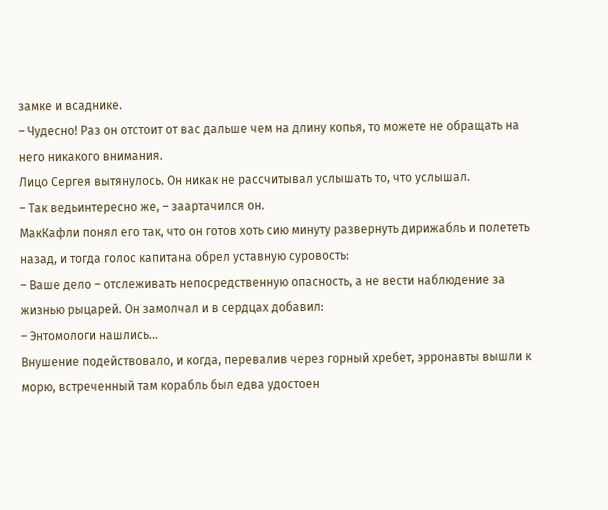замке и всаднике.
– Чудесно! Раз он отстоит от вас дальше чем на длину копья, то можете не обращать на него никакого внимания.
Лицо Сергея вытянулось. Он никак не рассчитывал услышать то, что услышал.
– Так ведьинтересно же, – заартачился он.
МакКафли понял его так, что он готов хоть сию минуту развернуть дирижабль и полететь назад, и тогда голос капитана обрел уставную суровость:
– Ваше дело – отслеживать непосредственную опасность, а не вести наблюдение за жизнью рыцарей. Он замолчал и в сердцах добавил:
– Энтомологи нашлись…
Внушение подействовало, и когда, перевалив через горный хребет, эрронавты вышли к морю, встреченный там корабль был едва удостоен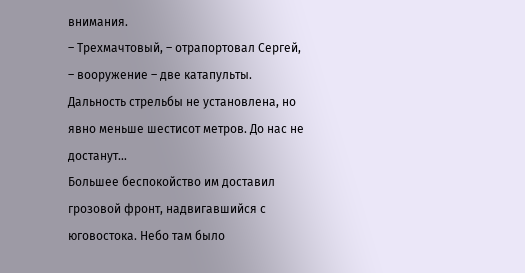внимания.
– Трехмачтовый, – отрапортовал Сергей, – вооружение – две катапульты. Дальность стрельбы не установлена, но явно меньше шестисот метров. До нас не достанут…
Большее беспокойство им доставил грозовой фронт, надвигавшийся с юговостока. Небо там было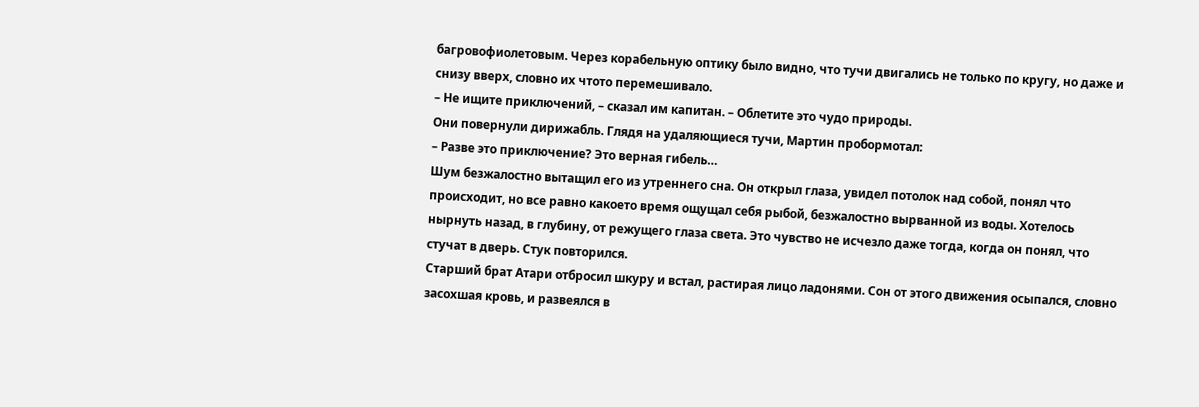багровофиолетовым. Через корабельную оптику было видно, что тучи двигались не только по кругу, но даже и снизу вверх, словно их чтото перемешивало.
– Не ищите приключений, – сказал им капитан. – Облетите это чудо природы.
Они повернули дирижабль. Глядя на удаляющиеся тучи, Мартин пробормотал:
– Разве это приключение? Это верная гибель…
Шум безжалостно вытащил его из утреннего сна. Он открыл глаза, увидел потолок над собой, понял что происходит, но все равно какоето время ощущал себя рыбой, безжалостно вырванной из воды. Хотелось нырнуть назад, в глубину, от режущего глаза света. Это чувство не исчезло даже тогда, когда он понял, что стучат в дверь. Стук повторился.
Старший брат Атари отбросил шкуру и встал, растирая лицо ладонями. Сон от этого движения осыпался, словно засохшая кровь, и развеялся в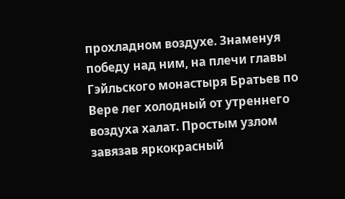прохладном воздухе. Знаменуя победу над ним, на плечи главы Гэйльского монастыря Братьев по Вере лег холодный от утреннего воздуха халат. Простым узлом завязав яркокрасный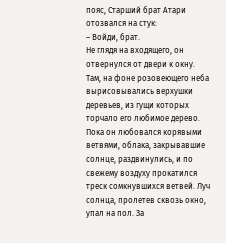пояс, Старший брат Атари отозвался на стук:
– Войди, брат.
Не глядя на входящего, он отвернулся от двери к окну. Там, на фоне розовеющего неба вырисовывались верхушки деревьев, из гущи которых торчало его любимое дерево. Пока он любовался корявыми ветвями, облака, закрывавшие солнце, раздвинулись, и по свежему воздуху прокатился треск сомкнувшихся ветвей. Луч солнца, пролетев сквозь окно, упал на пол. За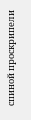спиной проскрипели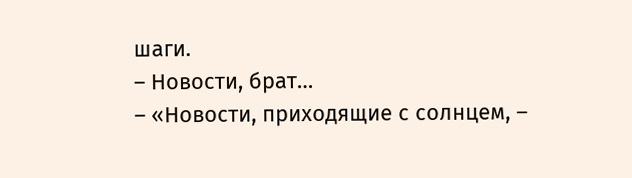шаги.
– Новости, брат…
– «Новости, приходящие с солнцем, –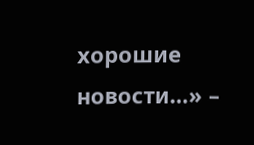хорошие новости…» –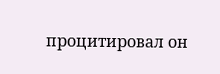процитировал он